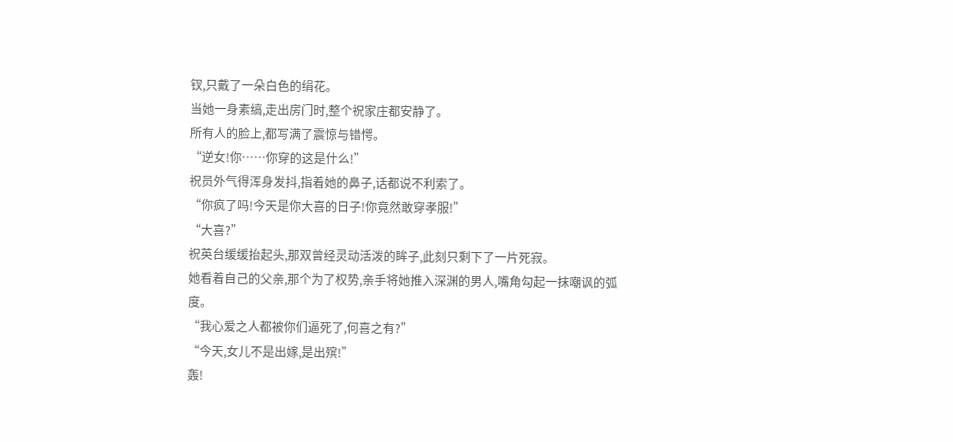钗,只戴了一朵白色的绢花。
当她一身素缟,走出房门时,整个祝家庄都安静了。
所有人的脸上,都写满了震惊与错愕。
“逆女!你……你穿的这是什么!”
祝员外气得浑身发抖,指着她的鼻子,话都说不利索了。
“你疯了吗!今天是你大喜的日子!你竟然敢穿孝服!”
“大喜?”
祝英台缓缓抬起头,那双曾经灵动活泼的眸子,此刻只剩下了一片死寂。
她看着自己的父亲,那个为了权势,亲手将她推入深渊的男人,嘴角勾起一抹嘲讽的弧度。
“我心爱之人都被你们逼死了,何喜之有?”
“今天,女儿不是出嫁,是出殡!”
轰!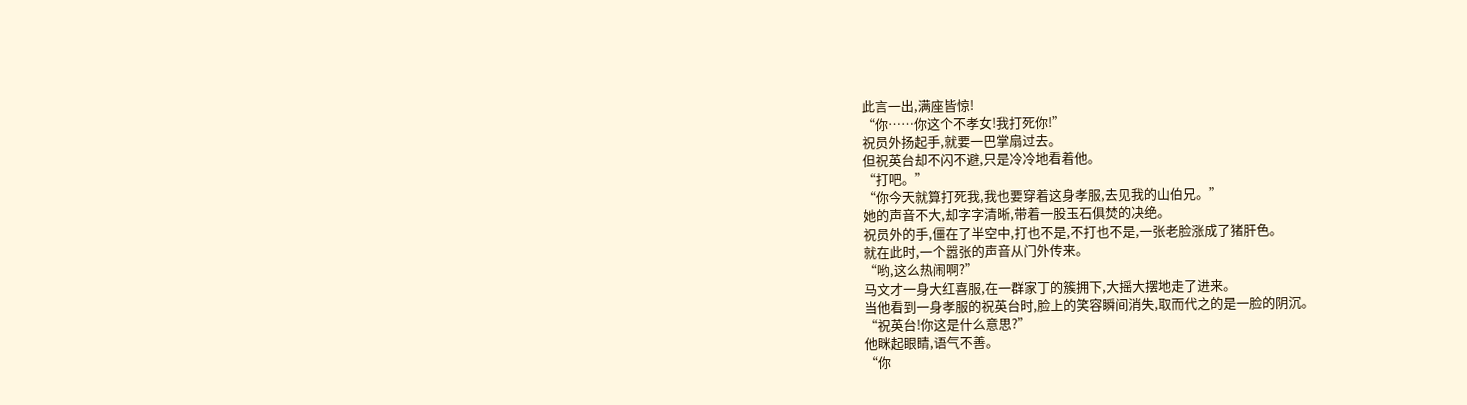此言一出,满座皆惊!
“你……你这个不孝女!我打死你!”
祝员外扬起手,就要一巴掌扇过去。
但祝英台却不闪不避,只是冷冷地看着他。
“打吧。”
“你今天就算打死我,我也要穿着这身孝服,去见我的山伯兄。”
她的声音不大,却字字清晰,带着一股玉石俱焚的决绝。
祝员外的手,僵在了半空中,打也不是,不打也不是,一张老脸涨成了猪肝色。
就在此时,一个嚣张的声音从门外传来。
“哟,这么热闹啊?”
马文才一身大红喜服,在一群家丁的簇拥下,大摇大摆地走了进来。
当他看到一身孝服的祝英台时,脸上的笑容瞬间消失,取而代之的是一脸的阴沉。
“祝英台!你这是什么意思?”
他眯起眼睛,语气不善。
“你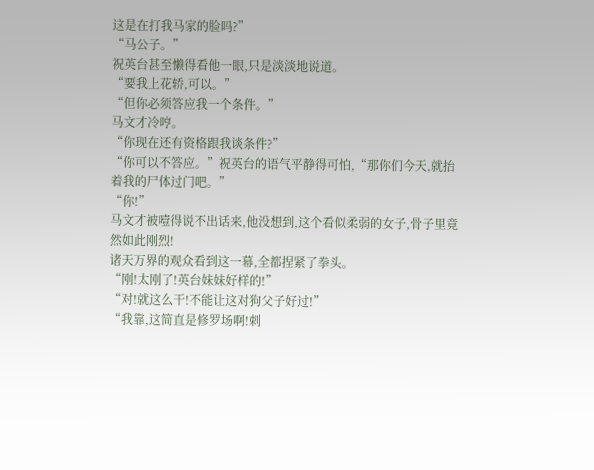这是在打我马家的脸吗?”
“马公子。”
祝英台甚至懒得看他一眼,只是淡淡地说道。
“要我上花轿,可以。”
“但你必须答应我一个条件。”
马文才冷哼。
“你现在还有资格跟我谈条件?”
“你可以不答应。”祝英台的语气平静得可怕,“那你们今天,就抬着我的尸体过门吧。”
“你!”
马文才被噎得说不出话来,他没想到,这个看似柔弱的女子,骨子里竟然如此刚烈!
诸天万界的观众看到这一幕,全都捏紧了拳头。
“刚!太刚了!英台妹妹好样的!”
“对!就这么干!不能让这对狗父子好过!”
“我靠,这简直是修罗场啊!刺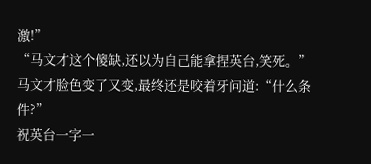激!”
“马文才这个傻缺,还以为自己能拿捏英台,笑死。”
马文才脸色变了又变,最终还是咬着牙问道:“什么条件?”
祝英台一字一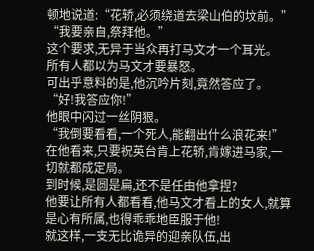顿地说道:“花轿,必须绕道去梁山伯的坟前。”
“我要亲自,祭拜他。”
这个要求,无异于当众再打马文才一个耳光。
所有人都以为马文才要暴怒。
可出乎意料的是,他沉吟片刻,竟然答应了。
“好!我答应你!”
他眼中闪过一丝阴狠。
“我倒要看看,一个死人,能翻出什么浪花来!”
在他看来,只要祝英台肯上花轿,肯嫁进马家,一切就都成定局。
到时候,是圆是扁,还不是任由他拿捏?
他要让所有人都看看,他马文才看上的女人,就算是心有所属,也得乖乖地臣服于他!
就这样,一支无比诡异的迎亲队伍,出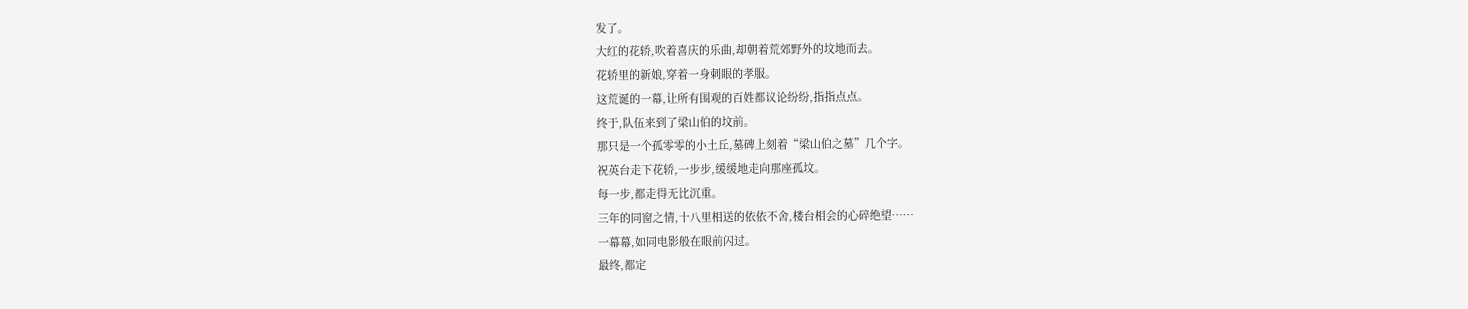发了。
大红的花轿,吹着喜庆的乐曲,却朝着荒郊野外的坟地而去。
花轿里的新娘,穿着一身刺眼的孝服。
这荒诞的一幕,让所有围观的百姓都议论纷纷,指指点点。
终于,队伍来到了梁山伯的坟前。
那只是一个孤零零的小土丘,墓碑上刻着“梁山伯之墓”几个字。
祝英台走下花轿,一步步,缓缓地走向那座孤坟。
每一步,都走得无比沉重。
三年的同窗之情,十八里相送的依依不舍,楼台相会的心碎绝望……
一幕幕,如同电影般在眼前闪过。
最终,都定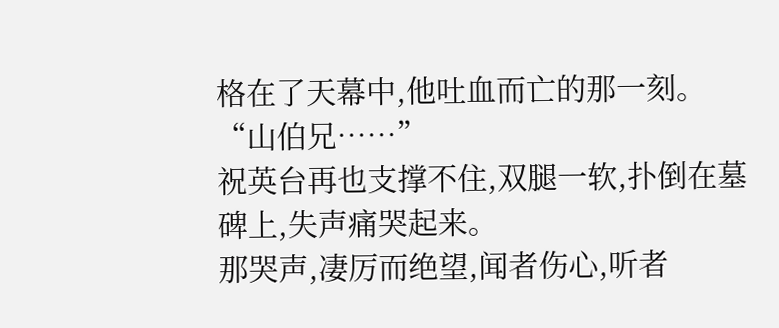格在了天幕中,他吐血而亡的那一刻。
“山伯兄……”
祝英台再也支撑不住,双腿一软,扑倒在墓碑上,失声痛哭起来。
那哭声,凄厉而绝望,闻者伤心,听者